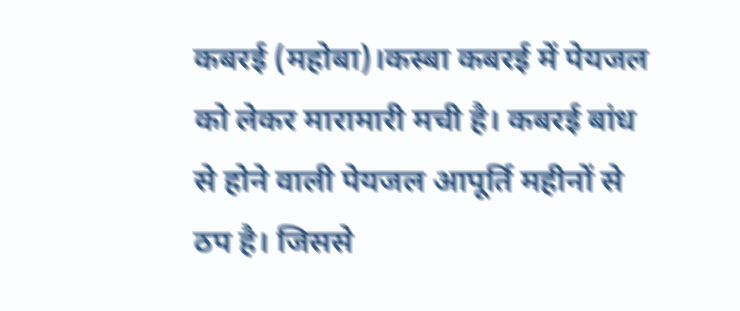कबरई (महोबा)।कस्बा कबरई में पेयजल को लेकर मारामारी मची है। कबरई बांध से होने वाली पेयजल आपूर्ति महीनों से ठप है। जिससे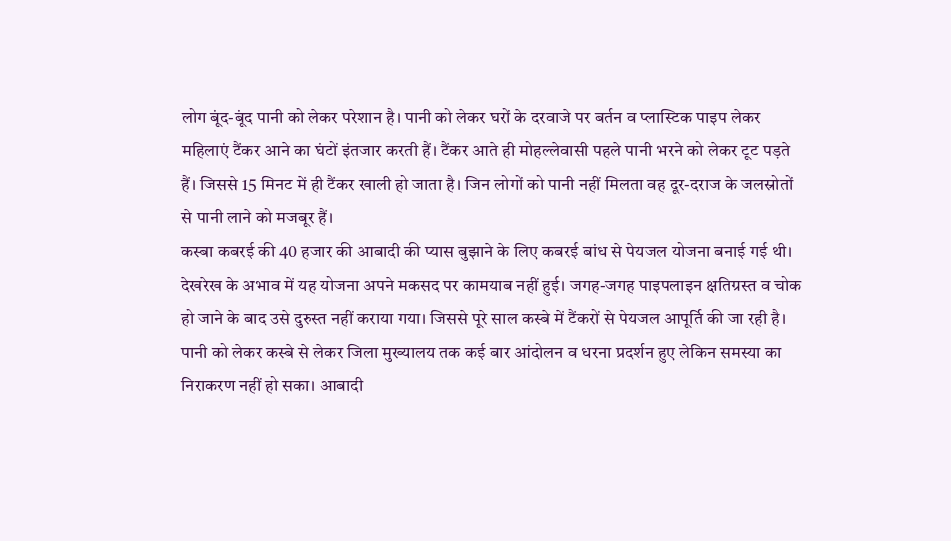लोग बूंद-बूंद पानी को लेकर परेशान है। पानी को लेकर घरों के दरवाजे पर बर्तन व प्लास्टिक पाइप लेकर महिलाएं टैंकर आने का घंटों इंतजार करती हैं। टैंकर आते ही मोहल्लेवासी पहले पानी भरने को लेकर टूट पड़ते हैं। जिससे 15 मिनट में ही टैंकर खाली हो जाता है। जिन लोगों को पानी नहीं मिलता वह दूर-दराज के जलस्रोतों से पानी लाने को मजबूर हैं।
कस्बा कबरई की 40 हजार की आबादी की प्यास बुझाने के लिए कबरई बांध से पेयजल योजना बनाई गई थी। देखरेख के अभाव में यह योजना अपने मकसद पर कामयाब नहीं हुई। जगह-जगह पाइपलाइन क्षतिग्रस्त व चोक हो जाने के बाद उसे दुरुस्त नहीं कराया गया। जिससे पूरे साल कस्बे में टैंकरों से पेयजल आपूर्ति की जा रही है। पानी को लेकर कस्बे से लेकर जिला मुख्यालय तक कई बार आंदोलन व धरना प्रदर्शन हुए लेकिन समस्या का निराकरण नहीं हो सका। आबादी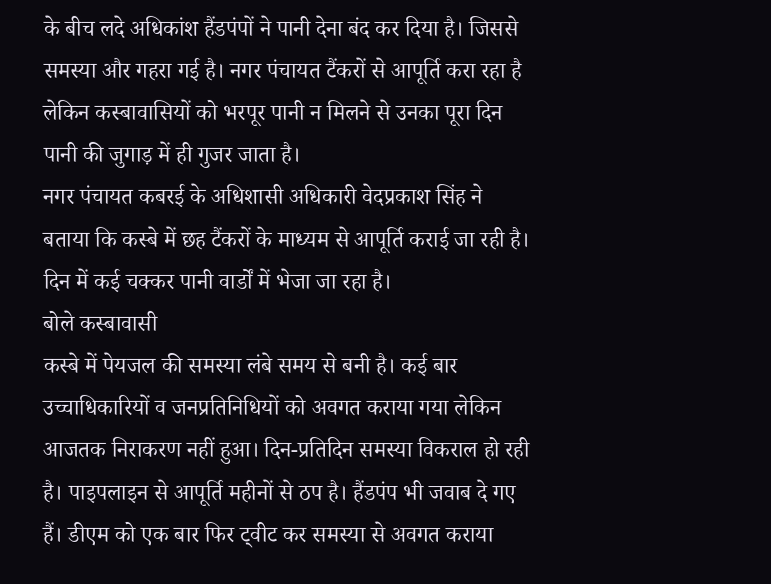के बीच लदे अधिकांश हैंडपंपों ने पानी देना बंद कर दिया है। जिससे समस्या और गहरा गई है। नगर पंचायत टैंकरों से आपूर्ति करा रहा है लेकिन कस्बावासियों को भरपूर पानी न मिलने से उनका पूरा दिन पानी की जुगाड़ में ही गुजर जाता है।
नगर पंचायत कबरई के अधिशासी अधिकारी वेदप्रकाश सिंह ने बताया कि कस्बे में छह टैंकरों के माध्यम से आपूर्ति कराई जा रही है। दिन में कई चक्कर पानी वार्डों में भेजा जा रहा है।
बोले कस्बावासी
कस्बे में पेयजल की समस्या लंबे समय से बनी है। कई बार उच्चाधिकारियों व जनप्रतिनिधियों को अवगत कराया गया लेकिन आजतक निराकरण नहीं हुआ। दिन-प्रतिदिन समस्या विकराल हो रही है। पाइपलाइन से आपूर्ति महीनों से ठप है। हैंडपंप भी जवाब दे गए हैं। डीएम को एक बार फिर ट्वीट कर समस्या से अवगत कराया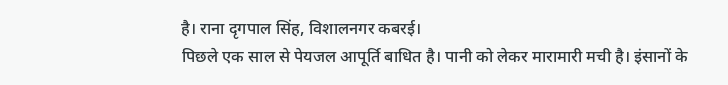है। राना दृगपाल सिंह, विशालनगर कबरई।
पिछले एक साल से पेयजल आपूर्ति बाधित है। पानी को लेकर मारामारी मची है। इंसानों के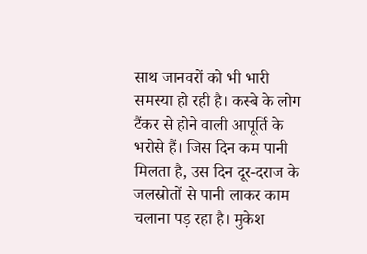साथ जानवरों को भी भारी समस्या हो रही है। कस्बे के लोग टैंकर से होने वाली आपूर्ति के भरोसे हैं। जिस दिन कम पानी मिलता है, उस दिन दूर-दराज के जलस्रोतों से पानी लाकर काम चलाना पड़ रहा है। मुकेश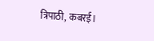त्रिपाठी, कबरई।